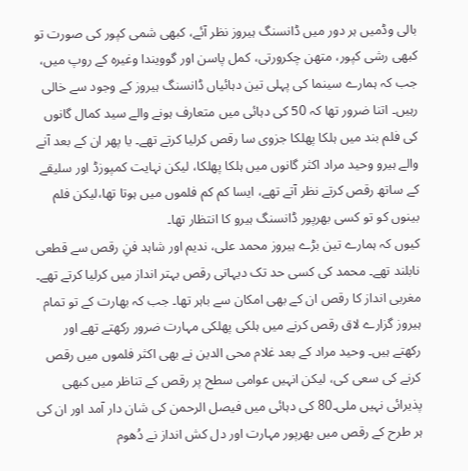بالی وڈمیں ہر دور میں ڈانسنگ ہیروز نظر آئے، کبھی شمی کپور کی صورت تو کبھی رشی کپور، متھن چکرورتی، کمل پاسن اور گوویندا وغیرہ کے روپ میں، جب کہ ہمارے سینما کی پہلی تین دہائیاں ڈانسنگ ہیروز کے وجود سے خالی رہیں۔ اتنا ضرور تھا کہ 50 کی دہائی میں متعارف ہونے والے سید کمال گانوں کی فلم بند میں ہلکا پھلکا جزوی سا رقص کرلیا کرتے تھے۔ یا پھر ان کے بعد آنے والے ہیرو وحید مراد اکثر گانوں میں ہلکا پھلکا، لیکن نہایت کمپوزڈ اور سلیقے کے ساتھ رقص کرتے نظر آتے تھے، ایسا کم کم فلموں میں ہوتا تھا،لیکن فلم بینوں کو تو کسی بھرپور ڈانسنگ ہیرو کا انتظار تھا۔
کیوں کہ ہمارے تین بڑے ہیروز محمد علی، ندیم اور شاہد فنِ رقص سے قطعی نابلند تھے۔ محمد کی کسی حد تک دیہاتی رقص بہتر انداز میں کرلیا کرتے تھے۔ مغربی انداز کا رقص ان کے بھی امکان سے باہر تھا۔ جب کہ بھارت کے تو تمام ہیروز گزارے لاق رقص کرنے میں ہلکی پھلکی مہارت ضرور رکھتے تھے اور رکھتے ہیں۔ وحید مراد کے بعد غلام محی الدین نے بھی اکثر فلموں میں رقص کرنے کی سعی کی، لیکن انہیں عوامی سطح پر رقص کے تناظر میں کبھی پذیرائی نہیں ملی۔80 کی دہائی میں فیصل الرحمن کی شان دار آمد اور ان کی ہر طرح کے رقص میں بھرپور مہارت اور دل کش انداز نے دُھوم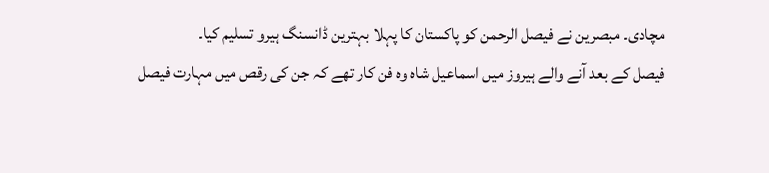مچادی۔ مبصرین نے فیصل الرحمن کو پاکستان کا پہلا بہترین ڈانسنگ ہیرو تسلیم کیا۔
فیصل کے بعد آنے والے ہیروز میں اسماعیل شاہ وہ فن کار تھے کہ جن کی رقص میں مہارت فیصل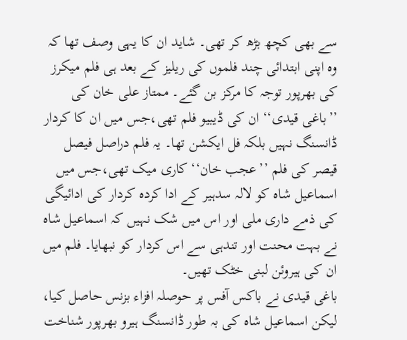سے بھی کچھ بڑھ کر تھی۔ شاید ان کا یہی وصف تھا کہ وہ اپنی ابتدائی چند فلموں کی ریلیز کے بعد ہی فلم میکرز کی بھرپور توجہ کا مرکز بن گئے۔ ممتاز علی خان کی ’’باغی قیدی‘‘ ان کی ڈیبیو فلم تھی،جس میں ان کا کردار ڈانسنگ نہیں بلکہ فل ایکشن تھا۔ یہ فلم دراصل فیصل قیصر کی فلم ’’عجب خان‘‘ کاری میک تھی،جس میں اسماعیل شاہ کو لالہ سدہیر کے ادا کردہ کردار کی ادائیگی کی ذمے داری ملی اور اس میں شک نہیں کہ اسماعیل شاہ نے بہت محنت اور تندہی سے اس کردار کو نبھایا۔ فلم میں ان کی ہیروئن لبنی خٹک تھیں۔
باغی قیدی نے باکس آفس پر حوصلہ افزاء بزنس حاصل کیا، لیکن اسماعیل شاہ کی بہ طور ڈانسنگ ہیرو بھرپور شناخت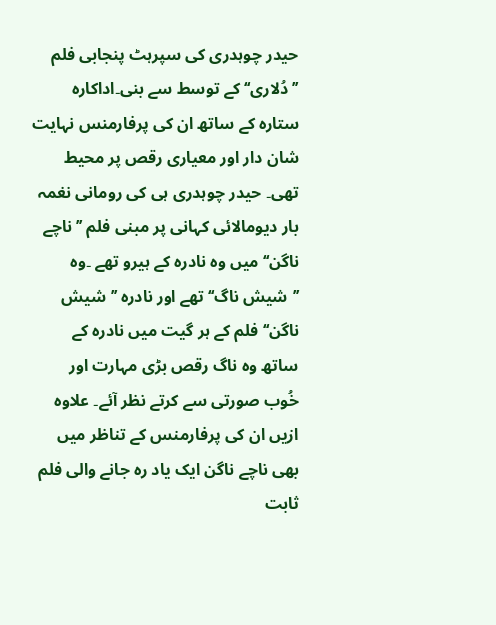حیدر چوہدری کی سپرہٹ پنجابی فلم ’’دُلاری‘‘ کے توسط سے بنی۔اداکارہ ستارہ کے ساتھ ان کی پرفارمنس نہایت شان دار اور معیاری رقص پر محیط تھی۔ حیدر چوہدری ہی کی رومانی نغمہ بار دیومالائی کہانی پر مبنی فلم ’’ناچے ناگن‘‘ میں وہ نادرہ کے ہیرو تھے ۔وہ ’’شیش ناگ‘‘ تھے اور نادرہ ’’شیش ناگن‘‘ فلم کے ہر گیت میں نادرہ کے ساتھ وہ ناگ رقص بڑی مہارت اور خُوب صورتی سے کرتے نظر آئے۔ علاوہ ازیں ان کی پرفارمنس کے تناظر میں بھی ناچے ناگن ایک یاد رہ جانے والی فلم ثابت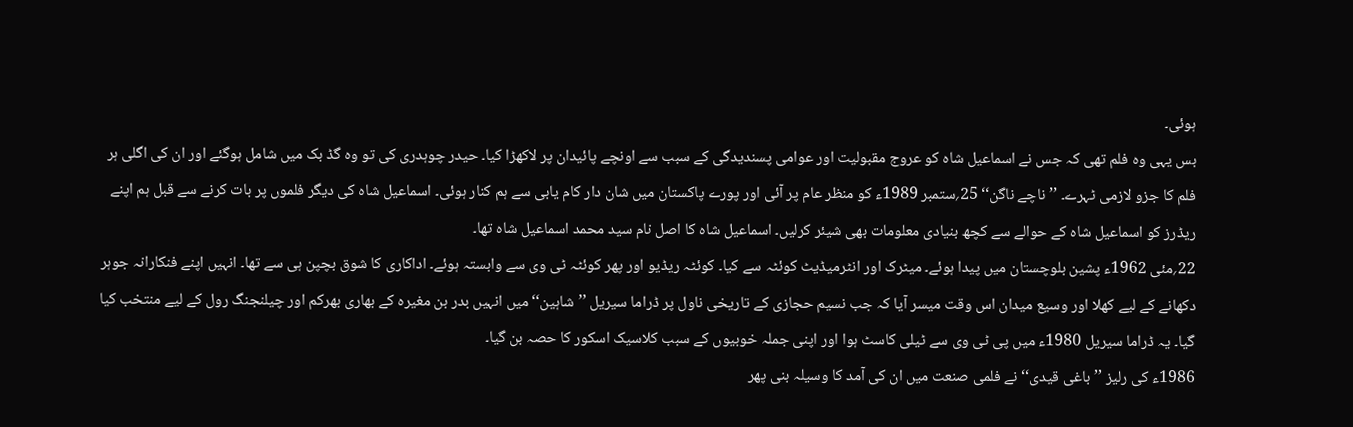ہوئی۔
بس یہی وہ فلم تھی کہ جس نے اسماعیل شاہ کو عروج مقبولیت اور عوامی پسندیدگی کے سبب سے اونچے پائیدان پر لاکھڑا کیا۔ حیدر چوہدری کی تو وہ گڈ بک میں شامل ہوگئے اور ان کی اگلی ہر فلم کا جزو لازمی ٹہرے۔ ’’ناچے ناگن‘‘ 25؍ستمبر 1989ء کو منظر عام پر آئی اور پورے پاکستان میں شان دار کام یابی سے ہم کنار ہوئی۔ اسماعیل شاہ کی دیگر فلموں پر بات کرنے سے قبل ہم اپنے ریڈرز کو اسماعیل شاہ کے حوالے سے کچھ بنیادی معلومات بھی شیئر کرلیں۔ اسماعیل شاہ کا اصل نام سید محمد اسماعیل شاہ تھا۔
22؍مئی 1962ء پشین بلوچستان میں پیدا ہوئے۔ میٹرک اور انٹرمیڈیٹ کوئٹہ سے کیا۔ کوئٹہ ریڈیو اور پھر کوئٹہ ٹی وی سے وابستہ ہوئے۔ اداکاری کا شوق بچپن ہی سے تھا۔ انہیں اپنے فنکارانہ جوہر دکھانے کے لیے کھلا اور وسیع میدان اس وقت میسر آیا کہ جب نسیم حجازی کے تاریخی ناول پر ڈراما سیریل ’’شاہین‘‘ میں انہیں بدر بن مغیرہ کے بھاری بھرکم اور چیلنجنگ رول کے لیے منتخب کیا گیا۔ یہ ڈراما سیریل 1980ء میں پی ٹی وی سے ٹیلی کاسٹ ہوا اور اپنی جملہ خوبیوں کے سبب کلاسیک اسکور کا حصہ بن گیا۔
1986ء کی رلیز ’’باغی قیدی‘‘ نے فلمی صنعت میں ان کی آمد کا وسیلہ بنی پھر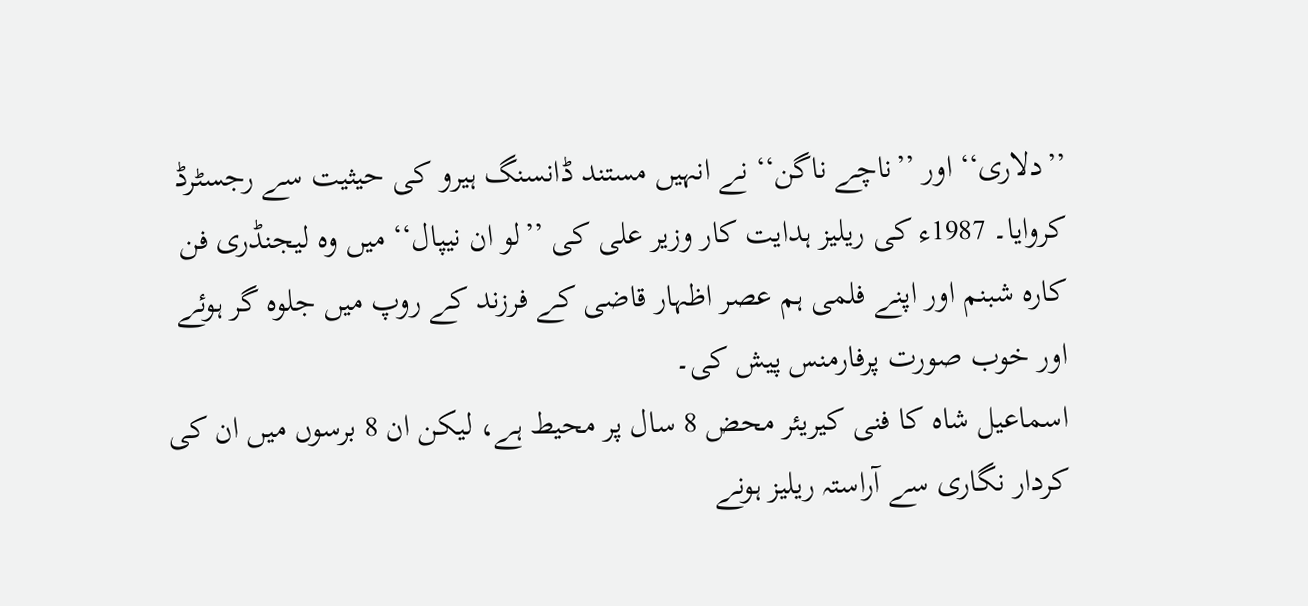’’دلاری‘‘ اور ’’ناچے ناگن‘‘ نے انہیں مستند ڈانسنگ ہیرو کی حیثیت سے رجسٹرڈ کروایا۔ 1987ء کی ریلیز ہدایت کار وزیر علی کی ’’لو ان نیپال‘‘ میں وہ لیجنڈری فن کارہ شبنم اور اپنے فلمی ہم عصر اظہار قاضی کے فرزند کے روپ میں جلوہ گر ہوئے اور خوب صورت پرفارمنس پیش کی۔
اسماعیل شاہ کا فنی کیریئر محض 8 سال پر محیط ہے، لیکن ان 8 برسوں میں ان کی کردار نگاری سے آراستہ ریلیز ہونے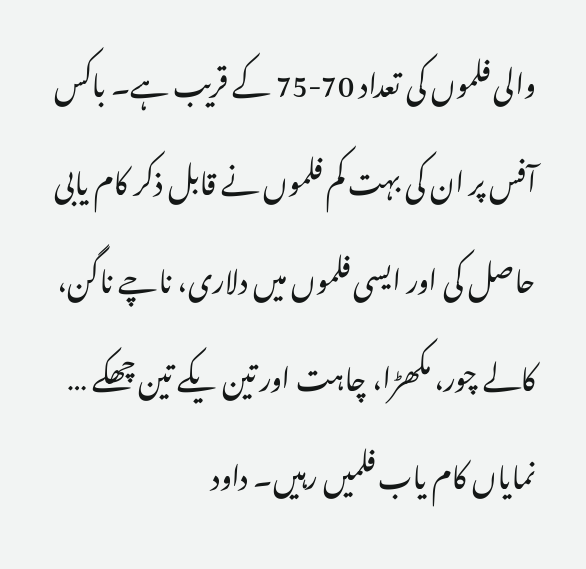والی فلموں کی تعداد 70-75 کے قریب ہے۔ باکس آفس پر ان کی بہت کم فلموں نے قابل ذکر کام یابی حاصل کی اور ایسی فلموں میں دلاری، ناچے ناگن، کالے چور، مکھڑا، چاہت اور تین یکے تین چھکے … نمایاں کام یاب فلمیں رہیں۔ داود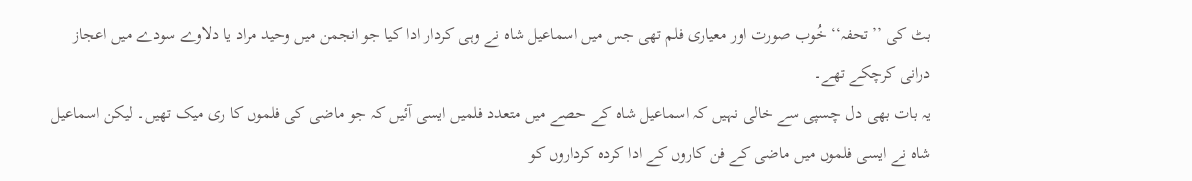بٹ کی ’’تحفہ‘‘ خُوب صورت اور معیاری فلم تھی جس میں اسماعیل شاہ نے وہی کردار ادا کیا جو انجمن میں وحید مراد یا دلاوے سودے میں اعجاز درانی کرچکے تھے۔
یہ بات بھی دل چسپی سے خالی نہیں کہ اسماعیل شاہ کے حصے میں متعدد فلمیں ایسی آئیں کہ جو ماضی کی فلموں کا ری میک تھیں۔ لیکن اسماعیل شاہ نے ایسی فلموں میں ماضی کے فن کاروں کے ادا کردہ کرداروں کو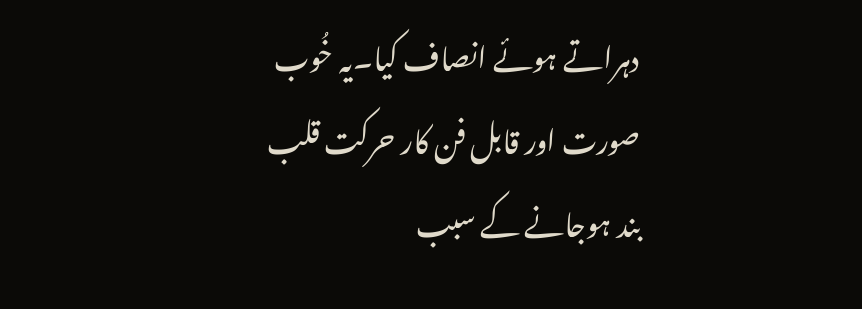دہراتے ہوئے انصاف کیا۔یہ خُوب صورت اور قابل فن کار حرکت قلب بند ہوجانے کے سبب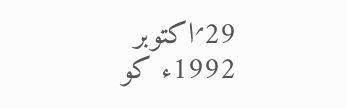29؍اکتوبر 1992ء کو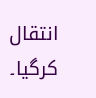انتقال کرگیا۔